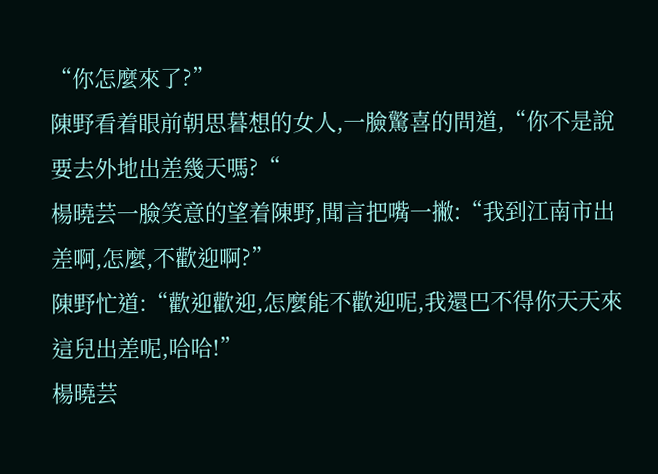“你怎麼來了?”
陳野看着眼前朝思暮想的女人,一臉驚喜的問道,“你不是說要去外地出差幾天嗎?“
楊曉芸一臉笑意的望着陳野,聞言把嘴一撇:“我到江南市出差啊,怎麼,不歡迎啊?”
陳野忙道:“歡迎歡迎,怎麼能不歡迎呢,我還巴不得你天天來這兒出差呢,哈哈!”
楊曉芸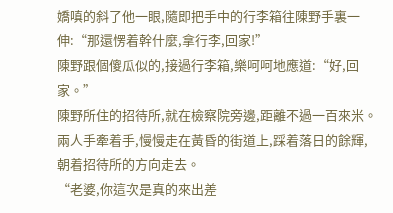嬌嗔的斜了他一眼,隨即把手中的行李箱往陳野手裏一伸:“那還愣着幹什麼,拿行李,回家!”
陳野跟個傻瓜似的,接過行李箱,樂呵呵地應道:“好,回家。”
陳野所住的招待所,就在檢察院旁邊,距離不過一百來米。兩人手牽着手,慢慢走在黃昏的街道上,踩着落日的餘輝,朝着招待所的方向走去。
“老婆,你這次是真的來出差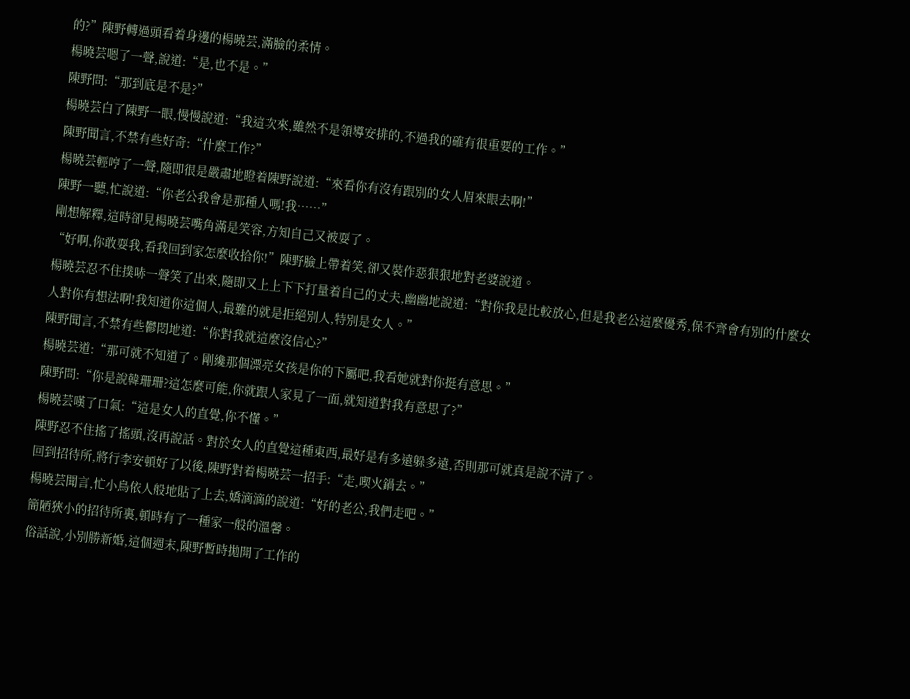的?”陳野轉過頭看着身邊的楊曉芸,滿臉的柔情。
楊曉芸嗯了一聲,說道:“是,也不是。”
陳野問:“那到底是不是?”
楊曉芸白了陳野一眼,慢慢說道:“我這次來,雖然不是領導安排的,不過我的確有很重要的工作。”
陳野聞言,不禁有些好奇:“什麼工作?”
楊曉芸輕哼了一聲,隨即很是嚴肅地瞪着陳野說道:“來看你有沒有跟別的女人眉來眼去啊!”
陳野一聽,忙說道:“你老公我會是那種人嗎!我……”
剛想解釋,這時卻見楊曉芸嘴角滿是笑容,方知自己又被耍了。
“好啊,你敢耍我,看我回到家怎麼收拾你!”陳野臉上帶着笑,卻又裝作惡狠狠地對老婆說道。
楊曉芸忍不住撲哧一聲笑了出來,隨即又上上下下打量着自己的丈夫,幽幽地說道:“對你我是比較放心,但是我老公這麼優秀,保不齊會有別的什麼女人對你有想法啊!我知道你這個人,最難的就是拒絕別人,特別是女人。”
陳野聞言,不禁有些鬱悶地道:“你對我就這麼沒信心?”
楊曉芸道:“那可就不知道了。剛纔那個漂亮女孩是你的下屬吧,我看她就對你挺有意思。”
陳野問:“你是說韓珊珊?這怎麼可能,你就跟人家見了一面,就知道對我有意思了?”
楊曉芸嘆了口氣:“這是女人的直覺,你不懂。”
陳野忍不住搖了搖頭,沒再說話。對於女人的直覺這種東西,最好是有多遠躲多遠,否則那可就真是說不清了。
回到招待所,將行李安頓好了以後,陳野對着楊曉芸一招手:“走,喫火鍋去。”
楊曉芸聞言,忙小鳥依人般地貼了上去,嬌滴滴的說道:“好的老公,我們走吧。”
簡陋狹小的招待所裏,頓時有了一種家一般的溫馨。
俗話說,小別勝新婚,這個週末,陳野暫時拋開了工作的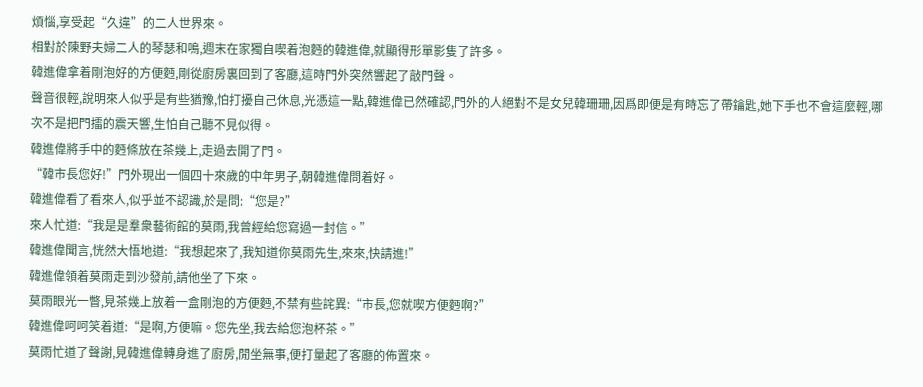煩惱,享受起“久違”的二人世界來。
相對於陳野夫婦二人的琴瑟和鳴,週末在家獨自喫着泡麪的韓進偉,就顯得形單影隻了許多。
韓進偉拿着剛泡好的方便麪,剛從廚房裏回到了客廳,這時門外突然響起了敲門聲。
聲音很輕,說明來人似乎是有些猶豫,怕打擾自己休息,光憑這一點,韓進偉已然確認,門外的人絕對不是女兒韓珊珊,因爲即便是有時忘了帶鑰匙,她下手也不會這麼輕,哪次不是把門擂的震天響,生怕自己聽不見似得。
韓進偉將手中的麪條放在茶幾上,走過去開了門。
“韓市長您好!”門外現出一個四十來歲的中年男子,朝韓進偉問着好。
韓進偉看了看來人,似乎並不認識,於是問:“您是?”
來人忙道:“我是是羣衆藝術館的莫雨,我曾經給您寫過一封信。”
韓進偉聞言,恍然大悟地道:“我想起來了,我知道你莫雨先生,來來,快請進!”
韓進偉領着莫雨走到沙發前,請他坐了下來。
莫雨眼光一瞥,見茶幾上放着一盒剛泡的方便麪,不禁有些詫異:“市長,您就喫方便麪啊?”
韓進偉呵呵笑着道:“是啊,方便嘛。您先坐,我去給您泡杯茶。”
莫雨忙道了聲謝,見韓進偉轉身進了廚房,閒坐無事,便打量起了客廳的佈置來。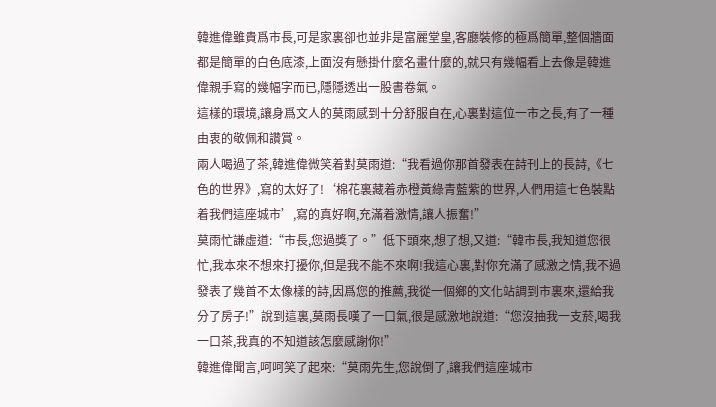韓進偉雖貴爲市長,可是家裏卻也並非是富麗堂皇,客廳裝修的極爲簡單,整個牆面都是簡單的白色底漆,上面沒有懸掛什麼名畫什麼的,就只有幾幅看上去像是韓進偉親手寫的幾幅字而已,隱隱透出一股書卷氣。
這樣的環境,讓身爲文人的莫雨感到十分舒服自在,心裏對這位一市之長,有了一種由衷的敬佩和讚賞。
兩人喝過了茶,韓進偉微笑着對莫雨道:“我看過你那首發表在詩刊上的長詩,《七色的世界》,寫的太好了!‘棉花裏藏着赤橙黃綠青藍紫的世界,人們用這七色裝點着我們這座城市’,寫的真好啊,充滿着激情,讓人振奮!”
莫雨忙謙虛道:“市長,您過獎了。”低下頭來,想了想,又道:“韓市長,我知道您很忙,我本來不想來打擾你,但是我不能不來啊!我這心裏,對你充滿了感激之情,我不過發表了幾首不太像樣的詩,因爲您的推薦,我從一個鄉的文化站調到市裏來,還給我分了房子!”說到這裏,莫雨長嘆了一口氣,很是感激地說道:“您沒抽我一支菸,喝我一口茶,我真的不知道該怎麼感謝你!”
韓進偉聞言,呵呵笑了起來:“莫雨先生,您說倒了,讓我們這座城市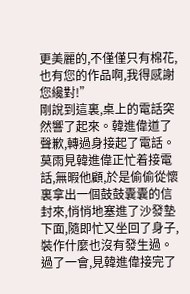更美麗的,不僅僅只有棉花,也有您的作品啊,我得感謝您纔對!”
剛說到這裏,桌上的電話突然響了起來。韓進偉道了聲歉,轉過身接起了電話。
莫雨見韓進偉正忙着接電話,無暇他顧,於是偷偷從懷裏拿出一個鼓鼓囊囊的信封來,悄悄地塞進了沙發墊下面,隨即忙又坐回了身子,裝作什麼也沒有發生過。
過了一會,見韓進偉接完了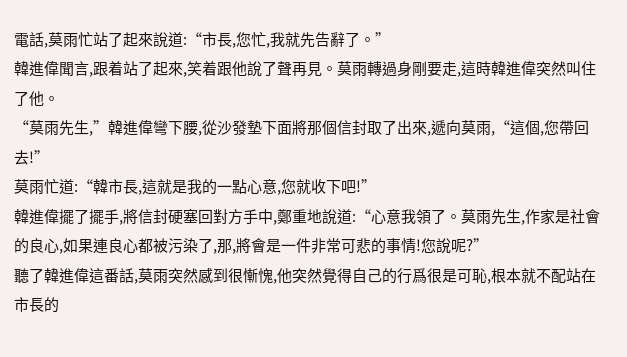電話,莫雨忙站了起來說道:“市長,您忙,我就先告辭了。”
韓進偉聞言,跟着站了起來,笑着跟他說了聲再見。莫雨轉過身剛要走,這時韓進偉突然叫住了他。
“莫雨先生,”韓進偉彎下腰,從沙發墊下面將那個信封取了出來,遞向莫雨,“這個,您帶回去!”
莫雨忙道:“韓市長,這就是我的一點心意,您就收下吧!”
韓進偉擺了擺手,將信封硬塞回對方手中,鄭重地說道:“心意我領了。莫雨先生,作家是社會的良心,如果連良心都被污染了,那,將會是一件非常可悲的事情!您說呢?”
聽了韓進偉這番話,莫雨突然感到很慚愧,他突然覺得自己的行爲很是可恥,根本就不配站在市長的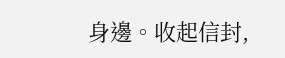身邊。收起信封,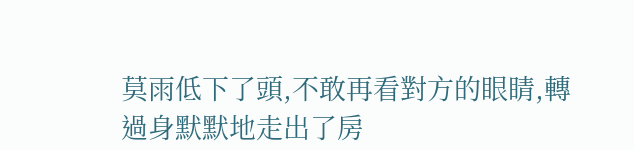莫雨低下了頭,不敢再看對方的眼睛,轉過身默默地走出了房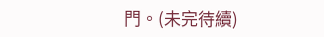門。(未完待續)